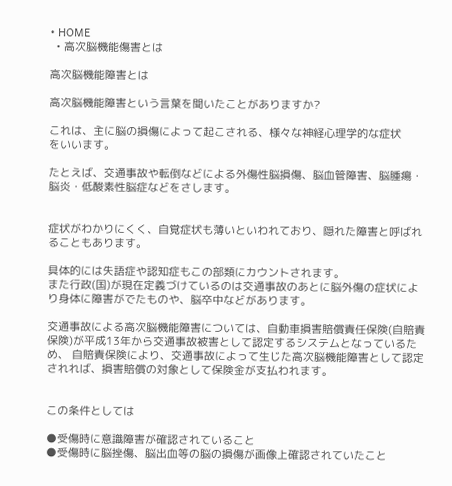• HOME
  • 高次脳機能傷害とは

高次脳機能障害とは

高次脳機能障害という言葉を聞いたことがありますか?

これは、主に脳の損傷によって起こされる、様々な神経心理学的な症状
をいいます。

たとえば、交通事故や転倒などによる外傷性脳損傷、脳血管障害、脳腫瘍・脳炎・低酸素性脳症などをさします。


症状がわかりにくく、自覚症状も薄いといわれており、隠れた障害と呼ばれることもあります。

具体的には失語症や認知症もこの部類にカウントされます。
また行政(国)が現在定義づけているのは交通事故のあとに脳外傷の症状により身体に障害がでたものや、脳卒中などがあります。

交通事故による高次脳機能障害については、自動車損害賠償責任保険(自賠責保険)が平成13年から交通事故被害として認定するシステムとなっているため、 自賠責保険により、交通事故によって生じた高次脳機能障害として認定されれば、損害賠償の対象として保険金が支払われます。


この条件としては

●受傷時に意識障害が確認されていること
●受傷時に脳挫傷、脳出血等の脳の損傷が画像上確認されていたこと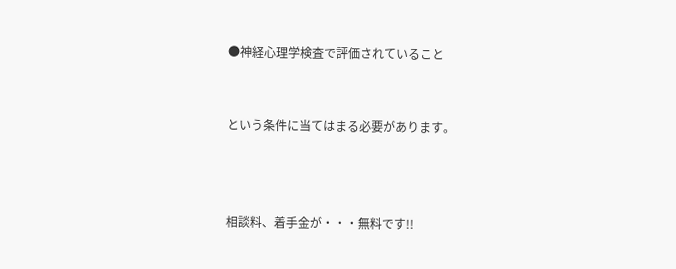●神経心理学検査で評価されていること


という条件に当てはまる必要があります。



相談料、着手金が・・・無料です!!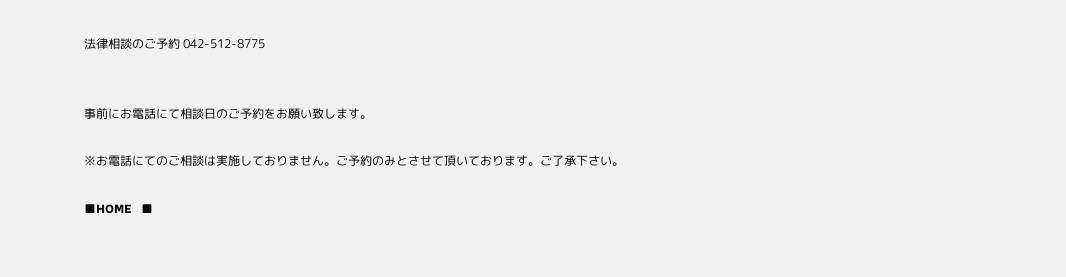法律相談のご予約 042-512-8775


事前にお電話にて相談日のご予約をお願い致します。

※お電話にてのご相談は実施しておりません。ご予約のみとさせて頂いております。ご了承下さい。

■HOME   ■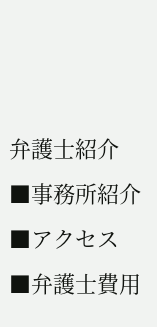弁護士紹介   ■事務所紹介   ■アクセス   ■弁護士費用